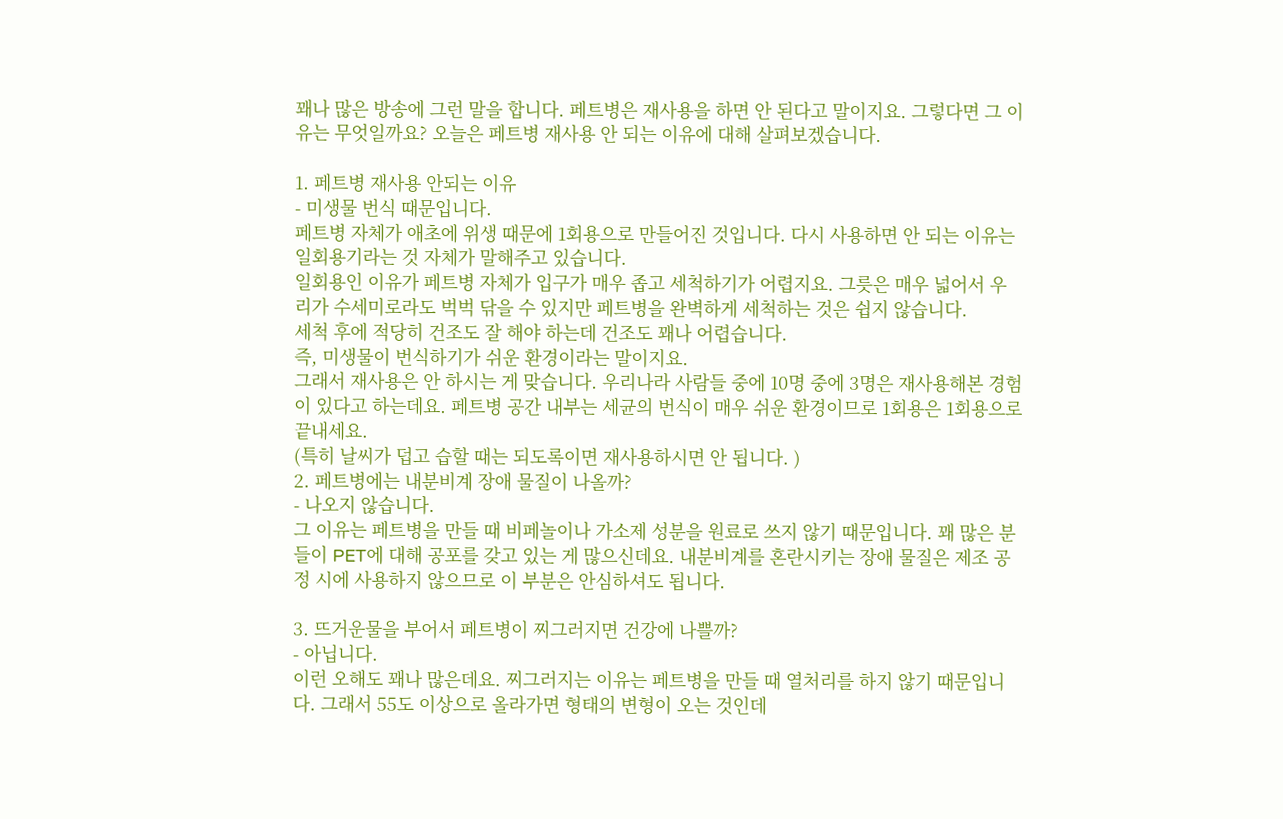꽤나 많은 방송에 그런 말을 합니다. 페트병은 재사용을 하면 안 된다고 말이지요. 그렇다면 그 이유는 무엇일까요? 오늘은 페트병 재사용 안 되는 이유에 대해 살펴보겠습니다.

1. 페트병 재사용 안되는 이유
- 미생물 번식 때문입니다.
페트병 자체가 애초에 위생 때문에 1회용으로 만들어진 것입니다. 다시 사용하면 안 되는 이유는 일회용기라는 것 자체가 말해주고 있습니다.
일회용인 이유가 페트병 자체가 입구가 매우 좁고 세척하기가 어렵지요. 그릇은 매우 넓어서 우리가 수세미로라도 벅벅 닦을 수 있지만 페트병을 완벽하게 세척하는 것은 쉽지 않습니다.
세척 후에 적당히 건조도 잘 해야 하는데 건조도 꽤나 어렵습니다.
즉, 미생물이 번식하기가 쉬운 환경이라는 말이지요.
그래서 재사용은 안 하시는 게 맞습니다. 우리나라 사람들 중에 10명 중에 3명은 재사용해본 경험이 있다고 하는데요. 페트병 공간 내부는 세균의 번식이 매우 쉬운 환경이므로 1회용은 1회용으로 끝내세요.
(특히 날씨가 덥고 습할 때는 되도록이면 재사용하시면 안 됩니다. )
2. 페트병에는 내분비계 장애 물질이 나올까?
- 나오지 않습니다.
그 이유는 페트병을 만들 때 비페놀이나 가소제 성분을 원료로 쓰지 않기 때문입니다. 꽤 많은 분들이 PET에 대해 공포를 갖고 있는 게 많으신데요. 내분비계를 혼란시키는 장애 물질은 제조 공정 시에 사용하지 않으므로 이 부분은 안심하셔도 됩니다.

3. 뜨거운물을 부어서 페트병이 찌그러지면 건강에 나쁠까?
- 아닙니다.
이런 오해도 꽤나 많은데요. 찌그러지는 이유는 페트병을 만들 때 열처리를 하지 않기 때문입니다. 그래서 55도 이상으로 올라가면 형태의 변형이 오는 것인데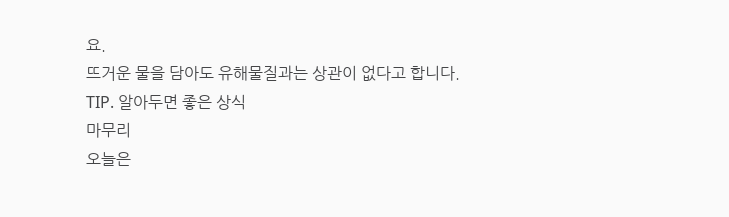요.
뜨거운 물을 담아도 유해물질과는 상관이 없다고 합니다.
TIP. 알아두면 좋은 상식
마무리
오늘은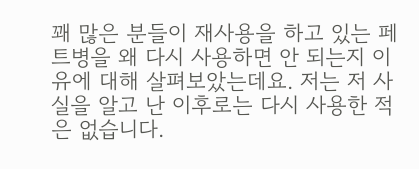꽤 많은 분들이 재사용을 하고 있는 페트병을 왜 다시 사용하면 안 되는지 이유에 대해 살펴보았는데요. 저는 저 사실을 알고 난 이후로는 다시 사용한 적은 없습니다.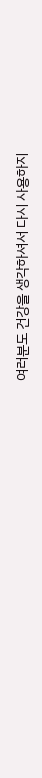여러분도 건강을 생각하셔서 다시 사용하지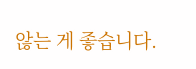않는 게 좋습니다.